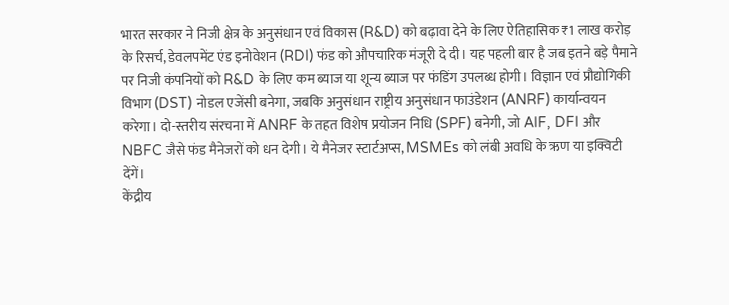भारत सरकार ने निजी क्षेत्र के अनुसंधान एवं विकास (R&D) को बढ़ावा देने के लिए ऐतिहासिक ₹1 लाख करोड़ के रिसर्च, डेवलपमेंट एंड इनोवेशन (RDI) फंड को औपचारिक मंजूरी दे दी। यह पहली बार है जब इतने बड़े पैमाने पर निजी कंपनियों को R&D के लिए कम ब्याज या शून्य ब्याज पर फंडिंग उपलब्ध होगी। विज्ञान एवं प्रौद्योगिकी विभाग (DST) नोडल एजेंसी बनेगा, जबकि अनुसंधान राष्ट्रीय अनुसंधान फाउंडेशन (ANRF) कार्यान्वयन करेगा। दो-स्तरीय संरचना में ANRF के तहत विशेष प्रयोजन निधि (SPF) बनेगी, जो AIF, DFI और NBFC जैसे फंड मैनेजरों को धन देगी। ये मैनेजर स्टार्टअप्स, MSMEs को लंबी अवधि के ऋण या इक्विटी देंगें।
केंद्रीय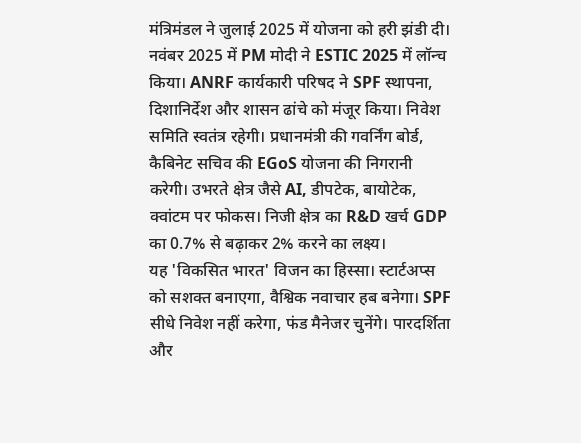मंत्रिमंडल ने जुलाई 2025 में योजना को हरी झंडी दी। नवंबर 2025 में PM मोदी ने ESTIC 2025 में लॉन्च किया। ANRF कार्यकारी परिषद ने SPF स्थापना, दिशानिर्देश और शासन ढांचे को मंजूर किया। निवेश समिति स्वतंत्र रहेगी। प्रधानमंत्री की गवर्निंग बोर्ड, कैबिनेट सचिव की EGoS योजना की निगरानी करेगी। उभरते क्षेत्र जैसे AI, डीपटेक, बायोटेक, क्वांटम पर फोकस। निजी क्षेत्र का R&D खर्च GDP का 0.7% से बढ़ाकर 2% करने का लक्ष्य।
यह 'विकसित भारत' विजन का हिस्सा। स्टार्टअप्स को सशक्त बनाएगा, वैश्विक नवाचार हब बनेगा। SPF सीधे निवेश नहीं करेगा, फंड मैनेजर चुनेंगे। पारदर्शिता और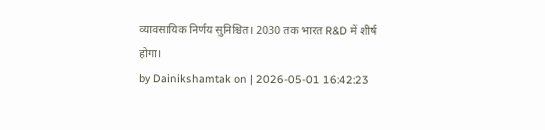व्यावसायिक निर्णय सुनिश्चित। 2030 तक भारत R&D में शीर्ष होगा।
by Dainikshamtak on | 2026-05-01 16:42:23